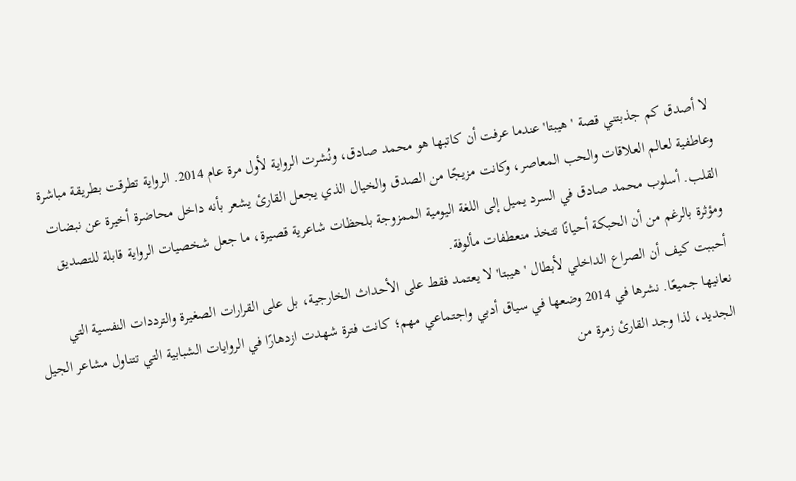لا أصدق كم جذبتني قصة 'هيبتا' عندما عرفت أن كاتبها هو محمد صادق، ونُشرت الرواية لأول مرة عام 2014. الرواية تطرقت بطريقة مباشرة وعاطفية لعالم العلاقات والحب المعاصر، وكانت مزيجًا من الصدق والخيال الذي يجعل القارئ يشعر بأنه داخل محاضرة أخيرة عن نبضات القلب. أسلوب محمد صادق في السرد يميل إلى اللغة اليومية الممزوجة بلحظات شاعرية قصيرة، ما جعل شخصيات الرواية قابلة للتصديق ومؤثرة بالرغم من أن الحبكة أحيانًا تتخذ منعطفات مألوفة.
أحببت كيف أن الصراع الداخلي لأبطال 'هيبتا' لا يعتمد فقط على الأحداث الخارجية، بل على القرارات الصغيرة والترددات النفسية التي نعانيها جميعًا. نشرها في 2014 وضعها في سياق أدبي واجتماعي مهم؛ كانت فترة شهدت ازدهارًا في الروايات الشبابية التي تتناول مشاعر الجيل الجديد، لذا وجد القارئ زمرة من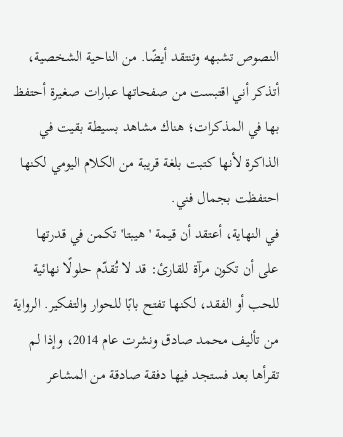النصوص تشبهه وتنتقد أيضًا. من الناحية الشخصية، أتذكر أني اقتبست من صفحاتها عبارات صغيرة أحتفظ بها في المذكرات؛ هناك مشاهد بسيطة بقيت في الذاكرة لأنها كتبت بلغة قريبة من الكلام اليومي لكنها احتفظت بجمال فني.
في النهاية، أعتقد أن قيمة 'هيبتا' تكمن في قدرتها على أن تكون مرآة للقارئ: قد لا تُقدّم حلولًا نهائية للحب أو الفقد، لكنها تفتح بابًا للحوار والتفكير. الرواية من تأليف محمد صادق ونشرت عام 2014، وإذا لم تقرأها بعد فستجد فيها دفقة صادقة من المشاعر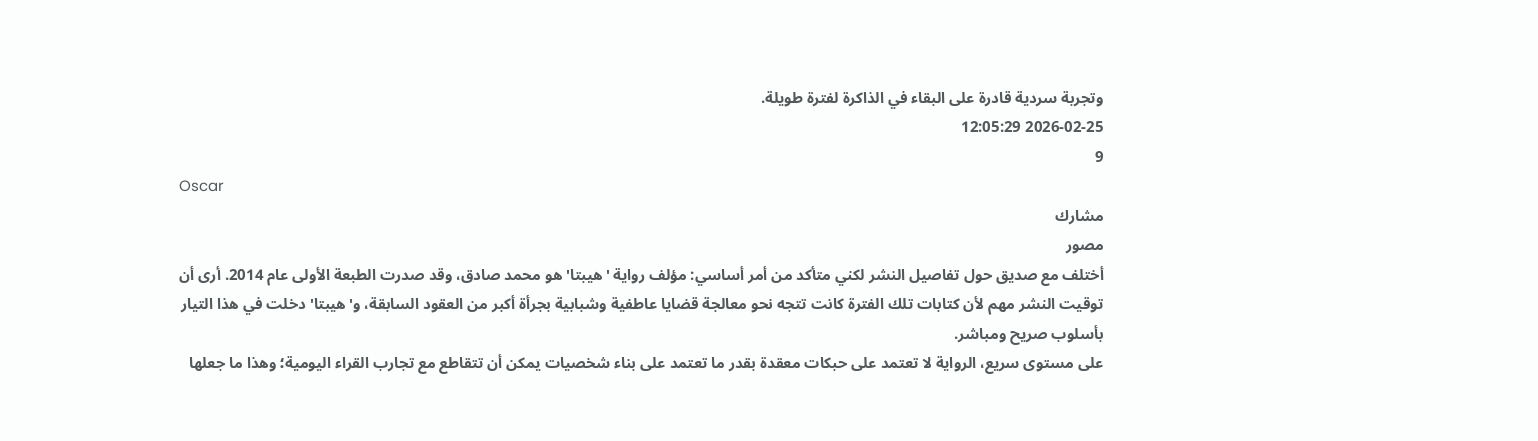وتجربة سردية قادرة على البقاء في الذاكرة لفترة طويلة.
2026-02-25 12:05:29
9
Oscar
مشارك
مصور
أختلف مع صديق حول تفاصيل النشر لكني متأكد من أمر أساسي: مؤلف رواية 'هيبتا' هو محمد صادق، وقد صدرت الطبعة الأولى عام 2014. أرى أن توقيت النشر مهم لأن كتابات تلك الفترة كانت تتجه نحو معالجة قضايا عاطفية وشبابية بجرأة أكبر من العقود السابقة، و'هيبتا' دخلت في هذا التيار بأسلوب صريح ومباشر.
على مستوى سريع، الرواية لا تعتمد على حبكات معقدة بقدر ما تعتمد على بناء شخصيات يمكن أن تتقاطع مع تجارب القراء اليومية؛ وهذا ما جعلها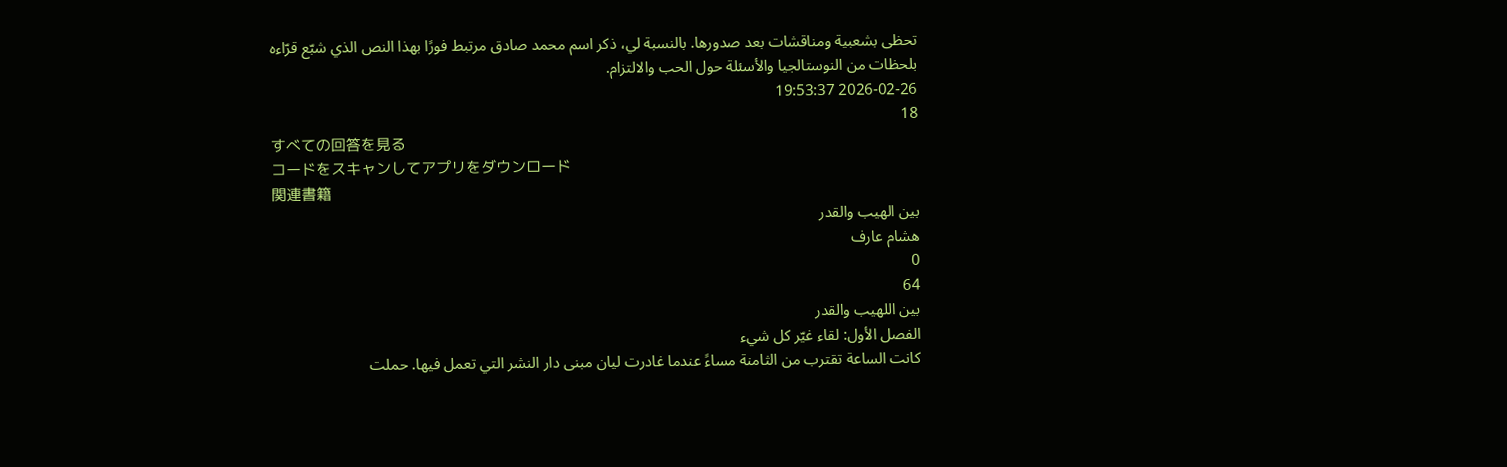تحظى بشعبية ومناقشات بعد صدورها. بالنسبة لي، ذكر اسم محمد صادق مرتبط فورًا بهذا النص الذي شبّع قرّاءه بلحظات من النوستالجيا والأسئلة حول الحب والالتزام.
2026-02-26 19:53:37
18
すべての回答を見る
コードをスキャンしてアプリをダウンロード
関連書籍
بين الهيب والقدر
هشام عارف
0
64
بين اللهيب والقدر
الفصل الأول: لقاء غيّر كل شيء
كانت الساعة تقترب من الثامنة مساءً عندما غادرت ليان مبنى دار النشر التي تعمل فيها. حملت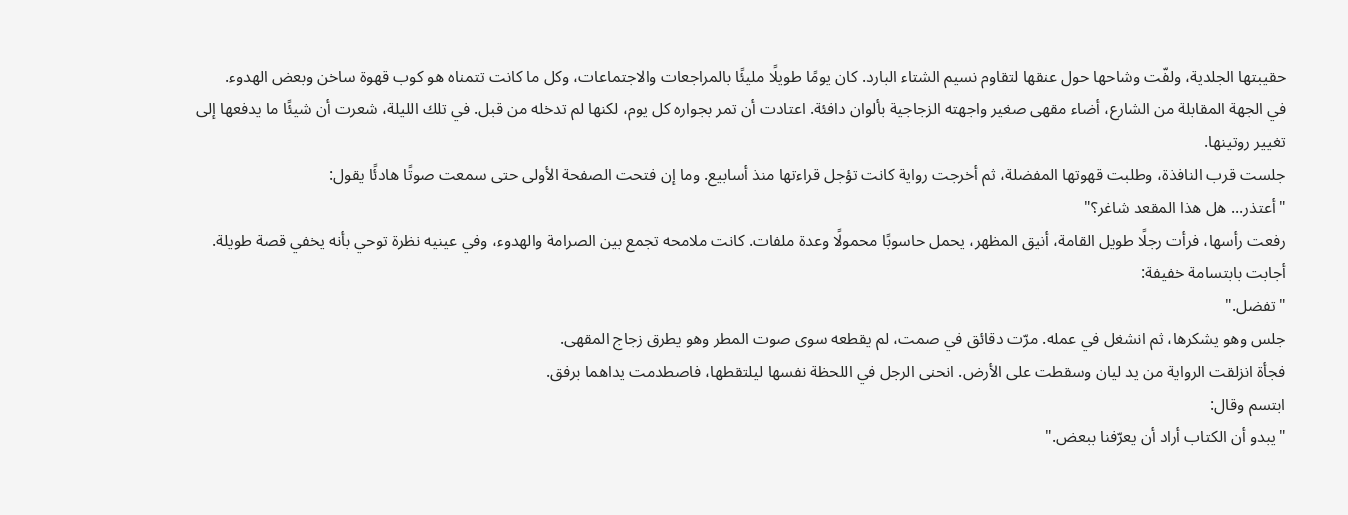حقيبتها الجلدية، ولفّت وشاحها حول عنقها لتقاوم نسيم الشتاء البارد. كان يومًا طويلًا مليئًا بالمراجعات والاجتماعات، وكل ما كانت تتمناه هو كوب قهوة ساخن وبعض الهدوء.
في الجهة المقابلة من الشارع، أضاء مقهى صغير واجهته الزجاجية بألوان دافئة. اعتادت أن تمر بجواره كل يوم، لكنها لم تدخله من قبل. في تلك الليلة، شعرت أن شيئًا ما يدفعها إلى تغيير روتينها.
جلست قرب النافذة، وطلبت قهوتها المفضلة، ثم أخرجت رواية كانت تؤجل قراءتها منذ أسابيع. وما إن فتحت الصفحة الأولى حتى سمعت صوتًا هادئًا يقول:
"أعتذر... هل هذا المقعد شاغر؟"
رفعت رأسها، فرأت رجلًا طويل القامة، أنيق المظهر، يحمل حاسوبًا محمولًا وعدة ملفات. كانت ملامحه تجمع بين الصرامة والهدوء، وفي عينيه نظرة توحي بأنه يخفي قصة طويلة.
أجابت بابتسامة خفيفة:
"تفضل."
جلس وهو يشكرها، ثم انشغل في عمله. مرّت دقائق في صمت، لم يقطعه سوى صوت المطر وهو يطرق زجاج المقهى.
فجأة انزلقت الرواية من يد ليان وسقطت على الأرض. انحنى الرجل في اللحظة نفسها ليلتقطها، فاصطدمت يداهما برفق.
ابتسم وقال:
"يبدو أن الكتاب أراد أن يعرّفنا ببعض."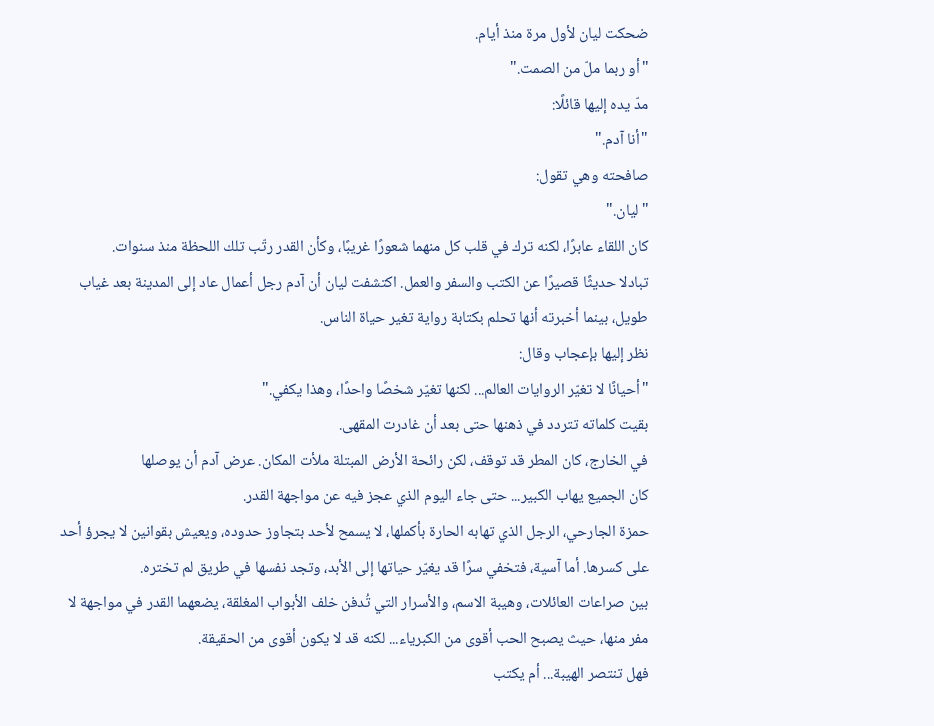ضحكت ليان لأول مرة منذ أيام.
"أو ربما ملّ من الصمت."
مدّ يده إليها قائلًا:
"أنا آدم."
صافحته وهي تقول:
"ليان."
كان اللقاء عابرًا، لكنه ترك في قلب كل منهما شعورًا غريبًا، وكأن القدر رتّب تلك اللحظة منذ سنوات.
تبادلا حديثًا قصيرًا عن الكتب والسفر والعمل. اكتشفت ليان أن آدم رجل أعمال عاد إلى المدينة بعد غياب طويل، بينما أخبرته أنها تحلم بكتابة رواية تغير حياة الناس.
نظر إليها بإعجاب وقال:
"أحيانًا لا تغيّر الروايات العالم... لكنها تغيّر شخصًا واحدًا، وهذا يكفي."
بقيت كلماته تتردد في ذهنها حتى بعد أن غادرت المقهى.
في الخارج، كان المطر قد توقف، لكن رائحة الأرض المبتلة ملأت المكان. عرض آدم أن يوصلها
كان الجميع يهاب الكبير... حتى جاء اليوم الذي عجز فيه عن مواجهة القدر.
حمزة الجارحي، الرجل الذي تهابه الحارة بأكملها، لا يسمح لأحد بتجاوز حدوده، ويعيش بقوانين لا يجرؤ أحد على كسرها. أما آسية، فتخفي سرًا قد يغيّر حياتها إلى الأبد، وتجد نفسها في طريق لم تختره.
بين صراعات العائلات، وهيبة الاسم، والأسرار التي تُدفن خلف الأبواب المغلقة، يضعهما القدر في مواجهة لا مفر منها، حيث يصبح الحب أقوى من الكبرياء... لكنه قد لا يكون أقوى من الحقيقة.
فهل تنتصر الهيبة... أم يكتب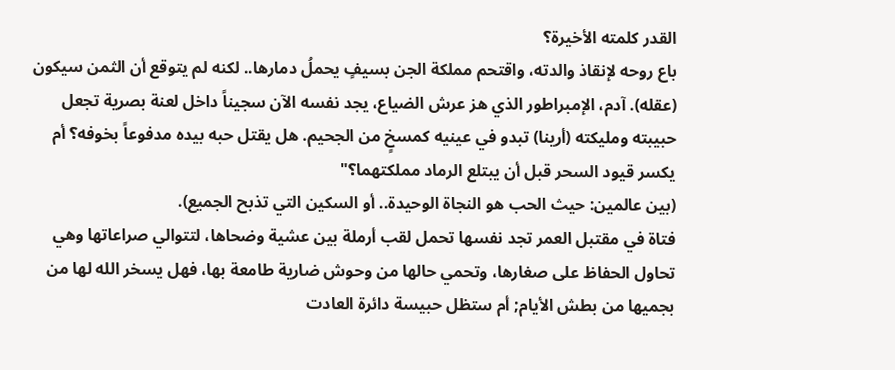القدر كلمته الأخيرة؟
باع روحه لإنقاذ والدته، واقتحم مملكة الجن بسيفٍ يحملُ دمارها.. لكنه لم يتوقع أن الثمن سيكون (عقله). آدم، الإمبراطور الذي هز عرش الضياع، يجد نفسه الآن سجيناً داخل لعنة بصرية تجعل حبيبته ومليكته (أرينا) تبدو في عينيه كمسخٍ من الجحيم. هل يقتل حبه بيده مدفوعاً بخوفه؟ أم يكسر قيود السحر قبل أن يبتلع الرماد مملكتهما؟"
(بين عالمين: حيث الحب هو النجاة الوحيدة.. أو السكين التي تذبح الجميع).
فتاة في مقتبل العمر تجد نفسها تحمل لقب أرملة بين عشية وضحاها، لتتوالي صراعاتها وهي تحاول الحفاظ على صغارها، وتحمي حالها من وحوش ضارية طامعة بها، فهل يسخر الله لها من بجميها من بطش الأيام; أم ستظل حبيسة دائرة العادت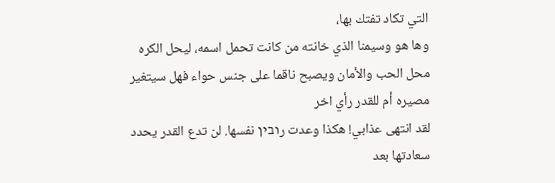التي تكاد تفتك بها،
وها هو وسيمنا الذي خانته من كانت تحمل اسمه، ليحل الكره محل الحب والأمان ويصبح ناقما على جنس حواء فهل سيتغير مصيره أم للقدر رأي اخر
لقد انتهى عذابي! هكذا وعدت رובין نفسها. لن تدع القدر يحدد سعادتها بعد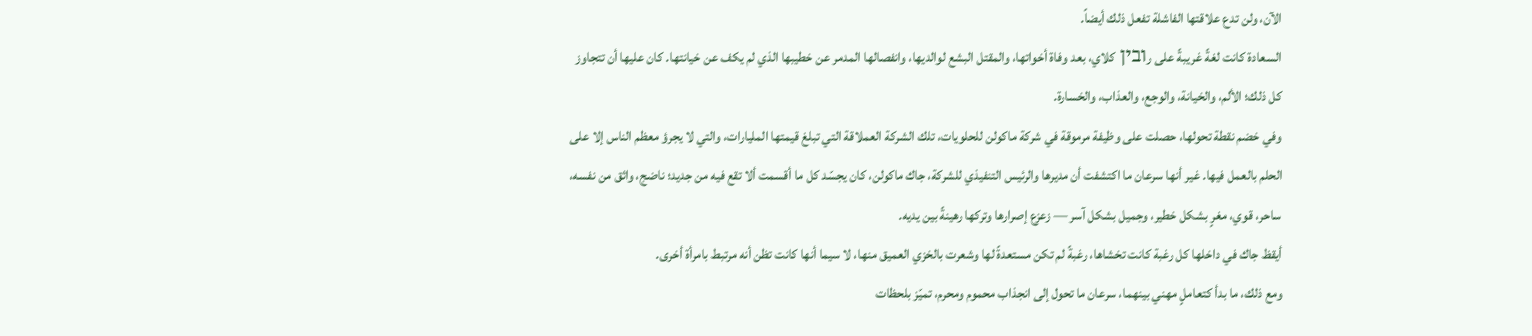الآن، ولن تدع علاقتها الفاشلة تفعل ذلك أيضاً.
السعادة كانت لغةً غريبةً على رובין كلاي، بعد وفاة أخواتها، والمقتل البشع لوالديها، وانفصالها المدمر عن خطيبها الذي لم يكف عن خيانتها. كان عليها أن تتجاوز كل ذلك؛ الألم، والخيانة، والوجع، والعذاب، والخسارة.
وفي خضم نقطة تحولها، حصلت على وظيفة مرموقة في شركة ماكولن للحلويات، تلك الشركة العملاقة التي تبلغ قيمتها المليارات، والتي لا يجرؤ معظم الناس إلا على الحلم بالعمل فيها. غير أنها سرعان ما اكتشفت أن مديرها والرئيس التنفيذي للشركة، جاك ماكولن، كان يجسّد كل ما أقسمت ألا تقع فيه من جديد؛ ناضج، واثق من نفسه، ساحر، قوي، مغرٍ بشكل خطير، وجميل بشكل آسر — زعزع إصرارها وتركها رهينةً بين يديه.
أيقظ جاك في داخلها كل رغبة كانت تخشاها، رغبةً لم تكن مستعدةً لها وشعرت بالخزي العميق منها، لا سيما أنها كانت تظن أنه مرتبط بامرأة أخرى.
ومع ذلك، ما بدأ كتعاملٍ مهني بينهما، سرعان ما تحول إلى انجذاب محموم ومحرم، تميّز بلحظات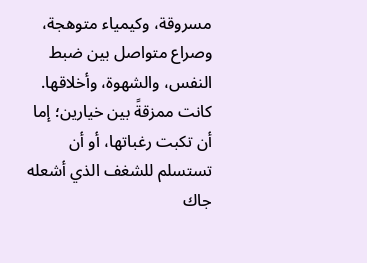مسروقة، وكيمياء متوهجة، وصراع متواصل بين ضبط النفس، والشهوة، وأخلاقها.
كانت ممزقةً بين خيارين؛ إما أن تكبت رغباتها، أو أن تستسلم للشغف الذي أشعله جاك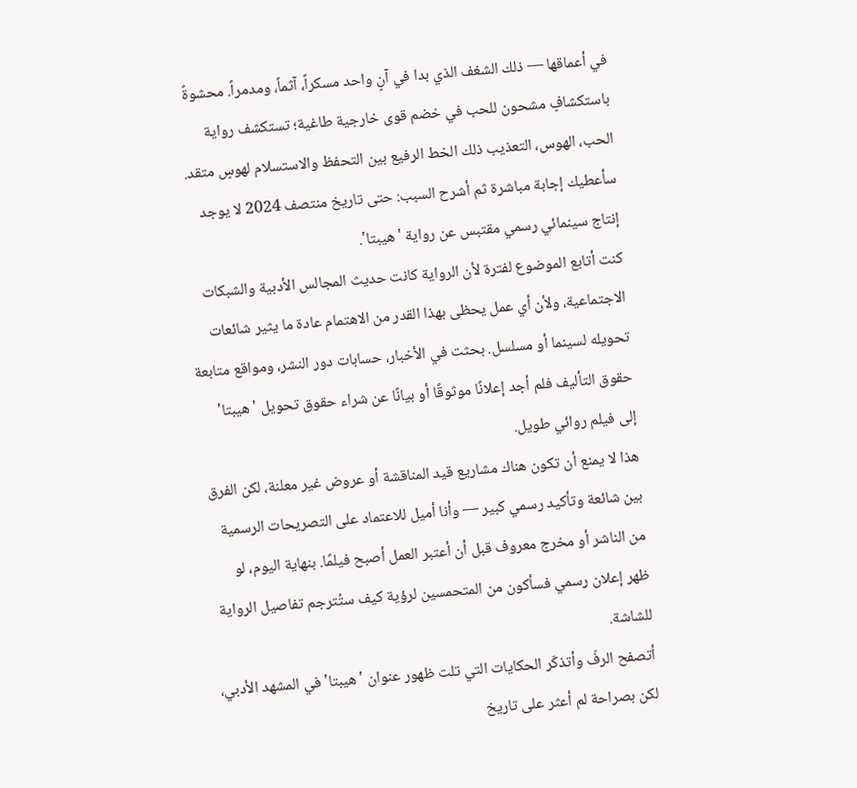في أعماقها — ذلك الشغف الذي بدا في آنٍ واحد مسكراً، آثماً، ومدمراً. محشوةً باستكشافٍ مشحون للحب في خضم قوى خارجية طاغية؛ تستكشف رواية الحب، الهوس، التعذيب ذلك الخط الرفيع بين التحفظ والاستسلام لهوسٍ متقد.
سأعطيك إجابة مباشرة ثم أشرح السبب: حتى تاريخ منتصف 2024 لا يوجد إنتاج سينمائي رسمي مقتبس عن رواية 'هيبتا'.
كنت أتابع الموضوع لفترة لأن الرواية كانت حديث المجالس الأدبية والشبكات الاجتماعية، ولأن أي عمل يحظى بهذا القدر من الاهتمام عادة ما يثير شائعات تحويله لسينما أو مسلسل. بحثت في الأخبار، حسابات دور النشر، ومواقع متابعة حقوق التأليف فلم أجد إعلانًا موثوقًا أو بيانًا عن شراء حقوق تحويل 'هيبتا' إلى فيلم روائي طويل.
هذا لا يمنع أن تكون هناك مشاريع قيد المناقشة أو عروض غير معلنة، لكن الفرق بين شائعة وتأكيد رسمي كبير — وأنا أميل للاعتماد على التصريحات الرسمية من الناشر أو مخرج معروف قبل أن أعتبر العمل أصبح فيلمًا. بنهاية اليوم، لو ظهر إعلان رسمي فسأكون من المتحمسين لرؤية كيف ستُترجم تفاصيل الرواية للشاشة.
أتصفح الرفّ وأتذكّر الحكايات التي تلت ظهور عنوان 'هيبتا' في المشهد الأدبي، لكن بصراحة لم أعثر على تاريخ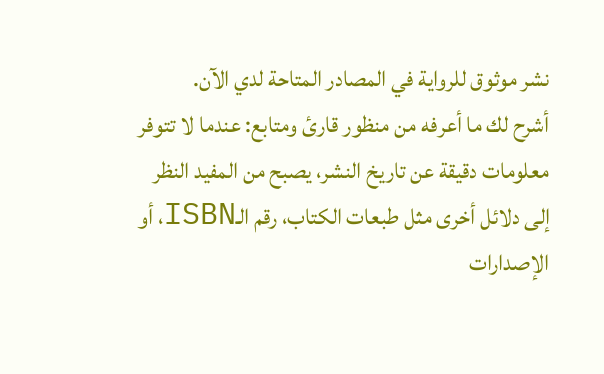نشر موثوق للرواية في المصادر المتاحة لدي الآن.
أشرح لك ما أعرفه من منظور قارئ ومتابع: عندما لا تتوفر معلومات دقيقة عن تاريخ النشر، يصبح من المفيد النظر إلى دلائل أخرى مثل طبعات الكتاب، رقم الـISBN، أو الإصدارات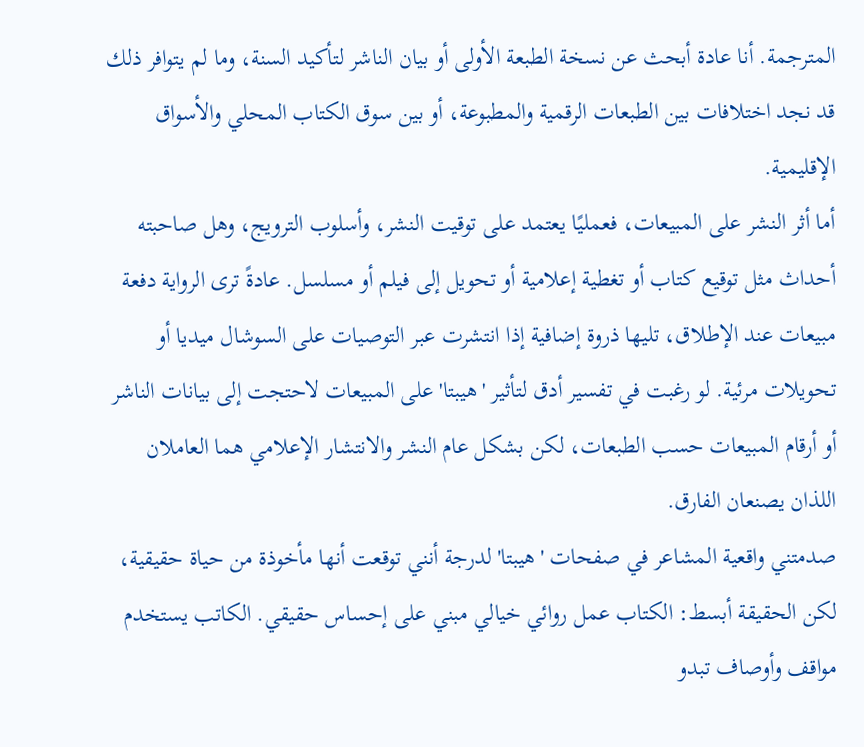المترجمة. أنا عادة أبحث عن نسخة الطبعة الأولى أو بيان الناشر لتأكيد السنة، وما لم يتوافر ذلك قد نجد اختلافات بين الطبعات الرقمية والمطبوعة، أو بين سوق الكتاب المحلي والأسواق الإقليمية.
أما أثر النشر على المبيعات، فعمليًا يعتمد على توقيت النشر، وأسلوب الترويج، وهل صاحبته أحداث مثل توقيع كتاب أو تغطية إعلامية أو تحويل إلى فيلم أو مسلسل. عادةً ترى الرواية دفعة مبيعات عند الإطلاق، تليها ذروة إضافية إذا انتشرت عبر التوصيات على السوشال ميديا أو تحويلات مرئية. لو رغبت في تفسير أدق لتأثير 'هيبتا' على المبيعات لاحتجت إلى بيانات الناشر أو أرقام المبيعات حسب الطبعات، لكن بشكل عام النشر والانتشار الإعلامي هما العاملان اللذان يصنعان الفارق.
صدمتني واقعية المشاعر في صفحات 'هيبتا' لدرجة أنني توقعت أنها مأخوذة من حياة حقيقية، لكن الحقيقة أبسط: الكتاب عمل روائي خيالي مبني على إحساس حقيقي. الكاتب يستخدم مواقف وأوصاف تبدو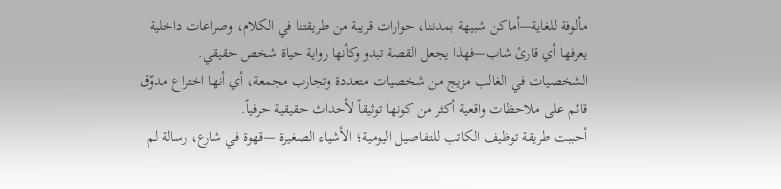مألوفة للغاية—أماكن شبيهة بمدننا، حوارات قريبة من طريقتنا في الكلام، وصراعات داخلية يعرفها أي قارئ شاب—فهذا يجعل القصة تبدو وكأنها رواية حياة شخص حقيقي. الشخصيات في الغالب مزيج من شخصيات متعددة وتجارب مجمعة، أي أنها اختراع مدوّق قائم على ملاحظات واقعية أكثر من كونها توثيقاً لأحداث حقيقية حرفياً.
أحببت طريقة توظيف الكاتب للتفاصيل اليومية؛ الأشياء الصغيرة —قهوة في شارع، رسالة لم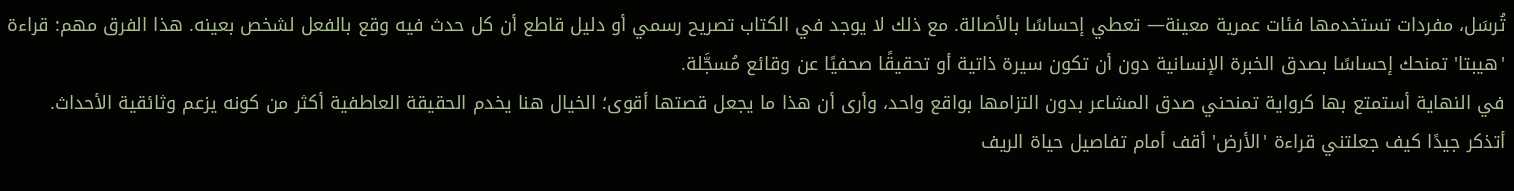تُرسَل، مفردات تستخدمها فئات عمرية معينة— تعطي إحساسًا بالأصالة. مع ذلك لا يوجد في الكتاب تصريح رسمي أو دليل قاطع أن كل حدث فيه وقع بالفعل لشخص بعينه. هذا الفرق مهم: قراءة 'هيبتا' تمنحك إحساسًا بصدق الخبرة الإنسانية دون أن تكون سيرة ذاتية أو تحقيقًا صحفيًا عن وقائع مُسجَّلة.
في النهاية أستمتع بها كرواية تمنحني صدق المشاعر بدون التزامها بواقع واحد، وأرى أن هذا ما يجعل قصتها أقوى؛ الخيال هنا يخدم الحقيقة العاطفية أكثر من كونه يزعم وثائقية الأحداث.
أتذكر جيدًا كيف جعلتني قراءة 'الأرض' أقف أمام تفاصيل حياة الريف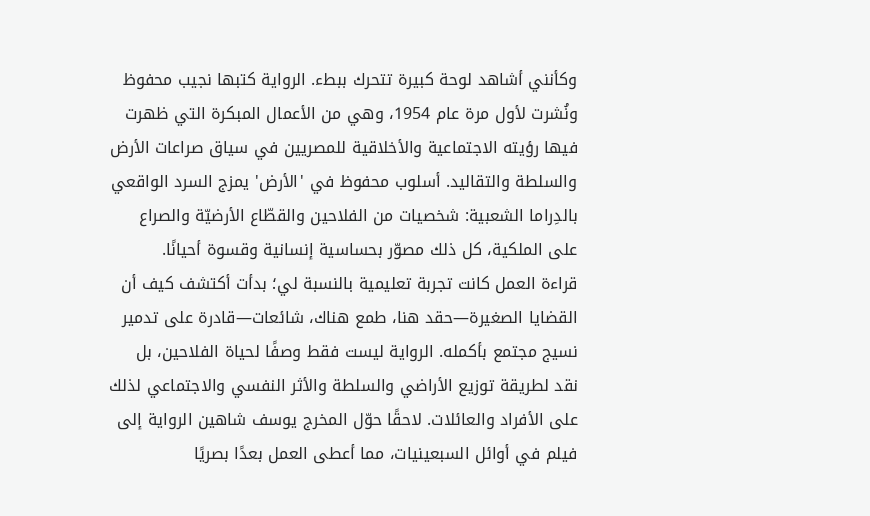وكأنني أشاهد لوحة كبيرة تتحرك ببطء. الرواية كتبها نجيب محفوظ ونُشرت لأول مرة عام 1954، وهي من الأعمال المبكرة التي ظهرت فيها رؤيته الاجتماعية والأخلاقية للمصريين في سياق صراعات الأرض والسلطة والتقاليد. أسلوب محفوظ في 'الأرض' يمزج السرد الواقعي بالدِراما الشعبية: شخصيات من الفلاحين والقطّاع الأرضيّة والصراع على الملكية، كل ذلك مصوّر بحساسية إنسانية وقسوة أحيانًا.
قراءة العمل كانت تجربة تعليمية بالنسبة لي؛ بدأت أكتشف كيف أن القضايا الصغيرة—حقد هنا، طمع هناك، شائعات—قادرة على تدمير نسيج مجتمع بأكمله. الرواية ليست فقط وصفًا لحياة الفلاحين، بل نقد لطريقة توزيع الأراضي والسلطة والأثر النفسي والاجتماعي لذلك على الأفراد والعائلات. لاحقًا حوّل المخرج يوسف شاهين الرواية إلى فيلم في أوائل السبعينيات، مما أعطى العمل بعدًا بصريًا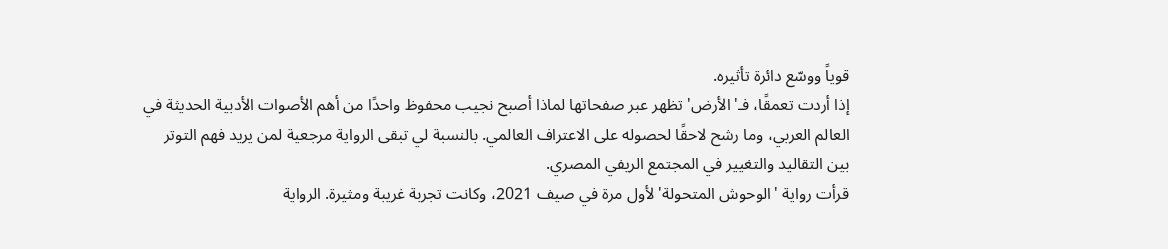قوياً ووسّع دائرة تأثيره.
إذا أردت تعمقًا، فـ'الأرض' تظهر عبر صفحاتها لماذا أصبح نجيب محفوظ واحدًا من أهم الأصوات الأدبية الحديثة في العالم العربي، وما رشح لاحقًا لحصوله على الاعتراف العالمي. بالنسبة لي تبقى الرواية مرجعية لمن يريد فهم التوتر بين التقاليد والتغيير في المجتمع الريفي المصري.
قرأت رواية 'الوحوش المتحولة' لأول مرة في صيف 2021، وكانت تجربة غريبة ومثيرة. الرواية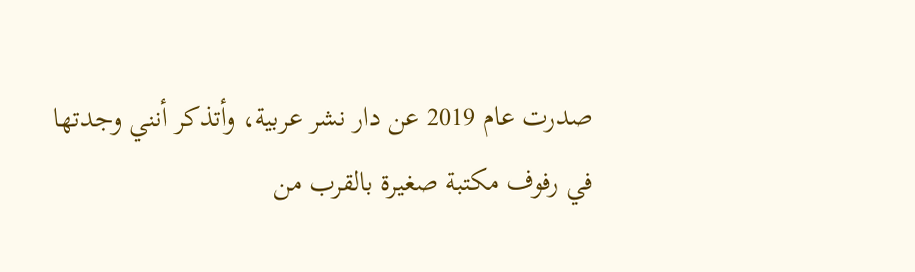صدرت عام 2019 عن دار نشر عربية، وأتذكر أنني وجدتها في رفوف مكتبة صغيرة بالقرب من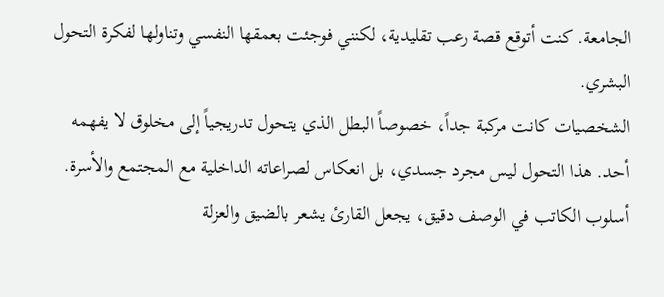الجامعة. كنت أتوقع قصة رعب تقليدية، لكنني فوجئت بعمقها النفسي وتناولها لفكرة التحول البشري.
الشخصيات كانت مركبة جداً، خصوصاً البطل الذي يتحول تدريجياً إلى مخلوق لا يفهمه أحد. هذا التحول ليس مجرد جسدي، بل انعكاس لصراعاته الداخلية مع المجتمع والأسرة. أسلوب الكاتب في الوصف دقيق، يجعل القارئ يشعر بالضيق والعزلة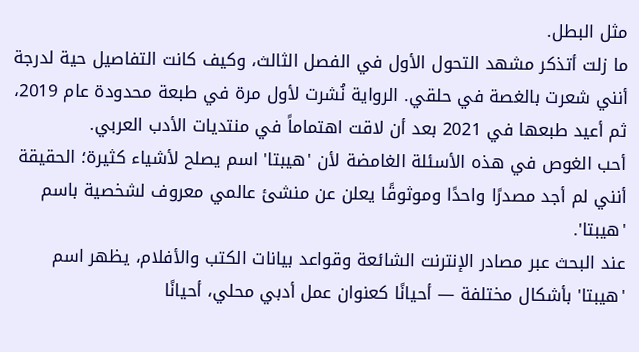مثل البطل.
ما زلت أتذكر مشهد التحول الأول في الفصل الثالث، وكيف كانت التفاصيل حية لدرجة أنني شعرت بالغصة في حلقي. الرواية نُشرت لأول مرة في طبعة محدودة عام 2019، ثم أعيد طبعها في 2021 بعد أن لاقت اهتماماً في منتديات الأدب العربي.
أحب الغوص في هذه الأسئلة الغامضة لأن 'هيبتا' اسم يصلح لأشياء كثيرة؛ الحقيقة أنني لم أجد مصدرًا واحدًا وموثوقًا يعلن عن منشئ عالمي معروف لشخصية باسم 'هيبتا'.
عند البحث عبر مصادر الإنترنت الشائعة وقواعد بيانات الكتب والأفلام، يظهر اسم 'هيبتا' بأشكال مختلفة — أحيانًا كعنوان عمل أدبي محلي، أحيانًا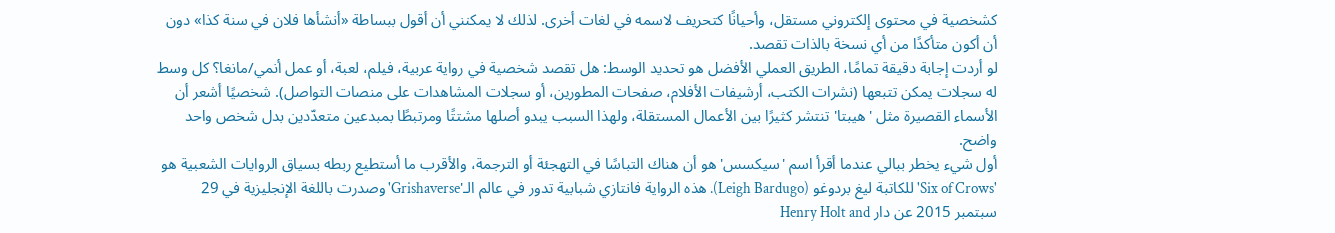كشخصية في محتوى إلكتروني مستقل، وأحيانًا كتحريف لاسمه في لغات أخرى. لذلك لا يمكنني أن أقول ببساطة «أنشأها فلان في سنة كذا» دون أن أكون متأكدًا من أي نسخة بالذات تقصد.
لو أردت إجابة دقيقة تمامًا، الطريق العملي الأفضل هو تحديد الوسط: هل تقصد شخصية في رواية عربية، فيلم، لعبة، أو عمل أنمي/مانغا؟ كل وسط له سجلات يمكن تتبعها (نشرات الكتب، أرشيفات الأفلام، صفحات المطورين، أو سجلات المشاهدات على منصات التواصل). شخصيًا أشعر أن الأسماء القصيرة مثل 'هيبتا' تنتشر كثيرًا بين الأعمال المستقلة، ولهذا السبب يبدو أصلها مشتتًا ومرتبطًا بمبدعين متعدّدين بدل شخص واحد واضح.
أول شيء يخطر ببالي عندما أقرأ اسم 'سيكسس' هو أن هناك التباسًا في التهجئة أو الترجمة، والأقرب ما أستطيع ربطه بسياق الروايات الشعبية هو 'Six of Crows' للكاتبة ليغ بردوغو (Leigh Bardugo). هذه الرواية فانتازي شبابية تدور في عالم الـ'Grishaverse' وصدرت باللغة الإنجليزية في 29 سبتمبر 2015 عن دار Henry Holt and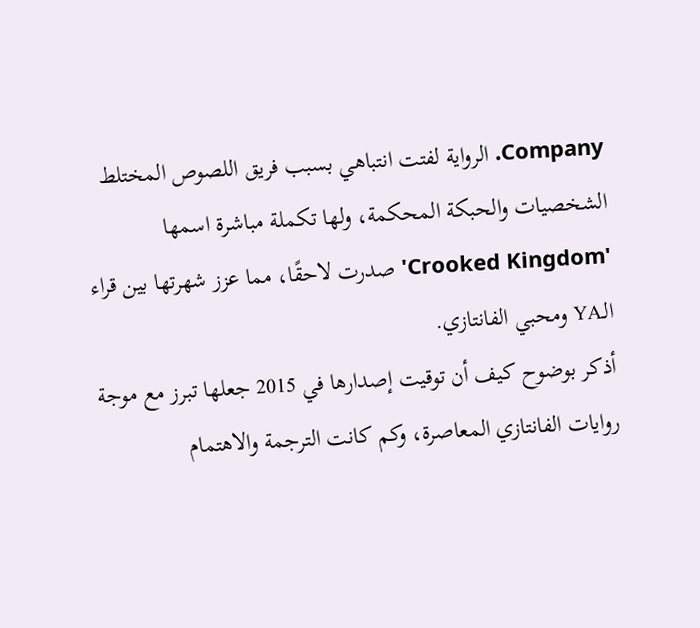Company. الرواية لفتت انتباهي بسبب فريق اللصوص المختلط الشخصيات والحبكة المحكمة، ولها تكملة مباشرة اسمها 'Crooked Kingdom' صدرت لاحقًا، مما عزز شهرتها بين قراء الـYA ومحبي الفانتازي.
أذكر بوضوح كيف أن توقيت إصدارها في 2015 جعلها تبرز مع موجة روايات الفانتازي المعاصرة، وكم كانت الترجمة والاهتمام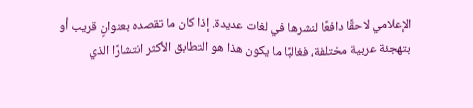الإعلامي لاحقًا دافعًا لنشرها في لغات عديدة. إذا كان ما تقصده بعنوانٍ قريب أو بتهجئة عربية مختلفة، فغالبًا ما يكون هذا هو التطابق الأكثر انتشارًا الذي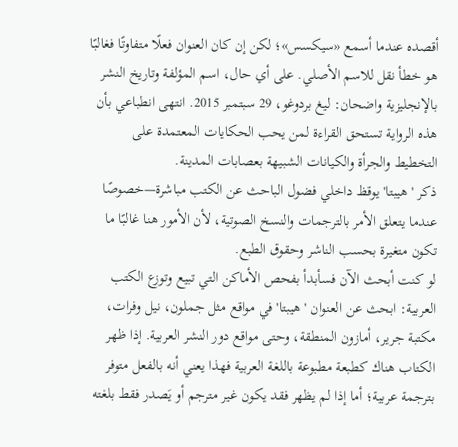أقصده عندما أسمع «سيكسس»؛ لكن إن كان العنوان فعلًا متفاوتًا فغالبًا هو خطأ نقل للاسم الأصلي. على أي حال، اسم المؤلفة وتاريخ النشر بالإنجليزية واضحان: ليغ بردوغو، 29 سبتمبر 2015. انتهى انطباعي بأن هذه الرواية تستحق القراءة لمن يحب الحكايات المعتمدة على التخطيط والجرأة والكيانات الشبيهة بعصابات المدينة.
ذكر 'هيبتا' يوقظ داخلي فضول الباحث عن الكتب مباشرة—خصوصًا عندما يتعلق الأمر بالترجمات والنسخ الصوتية، لأن الأمور هنا غالبًا ما تكون متغيرة بحسب الناشر وحقوق الطبع.
لو كنت أبحث الآن فسأبدأ بفحص الأماكن التي تبيع وتوزع الكتب العربية: ابحث عن العنوان 'هيبتا' في مواقع مثل جملون، نيل وفرات، مكتبة جرير، أمازون المنطقة، وحتى مواقع دور النشر العربية. إذا ظهر الكتاب هناك كطبعة مطبوعة باللغة العربية فهذا يعني أنه بالفعل متوفر بترجمة عربية؛ أما إذا لم يظهر فقد يكون غير مترجم أو يَصدر فقط بلغته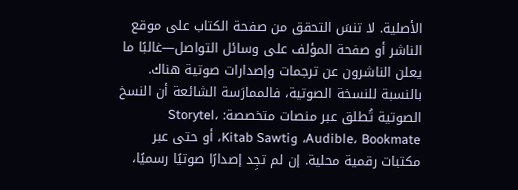الأصلية. لا تنسَ التحقق من صفحة الكتاب على موقع الناشر أو صفحة المؤلف على وسائل التواصل—غالبًا ما يعلن الناشرون عن ترجمات وإصدارات صوتية هناك.
بالنسبة للنسخة الصوتية، فالممارَسة الشائعة أن النسخ الصوتية تُطلق عبر منصات متخصصة: Storytel، Audible، Bookmate، وKitab Sawti، أو حتى عبر مكتبات رقمية محلية. إن لم تجِد إصدارًا صوتيًا رسميًا،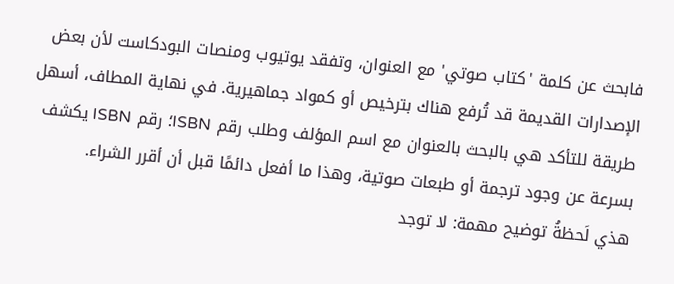فابحث عن كلمة 'كتاب صوتي' مع العنوان، وتفقد يوتيوب ومنصات البودكاست لأن بعض الإصدارات القديمة قد تُرفع هناك بترخيص أو كمواد جماهيرية. في نهاية المطاف، أسهل طريقة للتأكد هي بالبحث بالعنوان مع اسم المؤلف وطلب رقم ISBN؛ رقم ISBN يكشف بسرعة عن وجود ترجمة أو طبعات صوتية، وهذا ما أفعل دائمًا قبل أن أقرر الشراء.
هذي لَحظةُ توضيح مهمة: لا توجد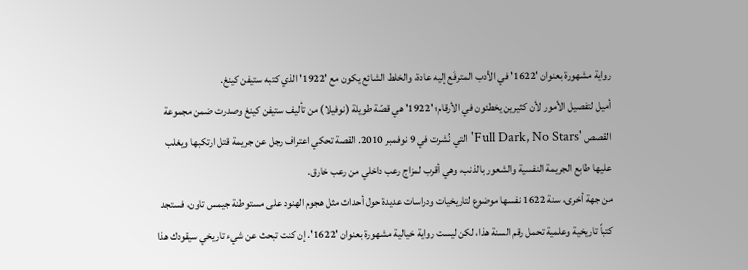رواية مشهورة بعنوان '1622' في الأدب المترفَع إليه عادة، والخلط الشائع يكون مع '1922' الذي كتبه ستيفن كينغ.
أميل لتفصيل الأمور لأن كثيرين يخطئون في الأرقام؛ '1922' هي قصّة طويلة (نوفيلا) من تأليف ستيفن كينغ وصدرت ضمن مجموعة القصص 'Full Dark, No Stars' التي نُشرت في 9 نوفمبر 2010. القصة تحكي اعتراف رجل عن جريمة قتل ارتكبها ويغلب عليها طابع الجريمة النفسية والشعور بالذنب، وهي أقرب لمزاج رعب داخلي من رعب خارق.
من جهة أخرى، سنة 1622 نفسها موضوع لتاريخيات ودراسات عديدة حول أحداث مثل هجوم الهنود على مستوطنة جيمس تاون، فستجد كتباً تاريخية وعلمية تحمل رقم السنة هذا، لكن ليست رواية خيالية مشهورة بعنوان '1622'. إن كنت تبحث عن شيء تاريخي سيقودك هذا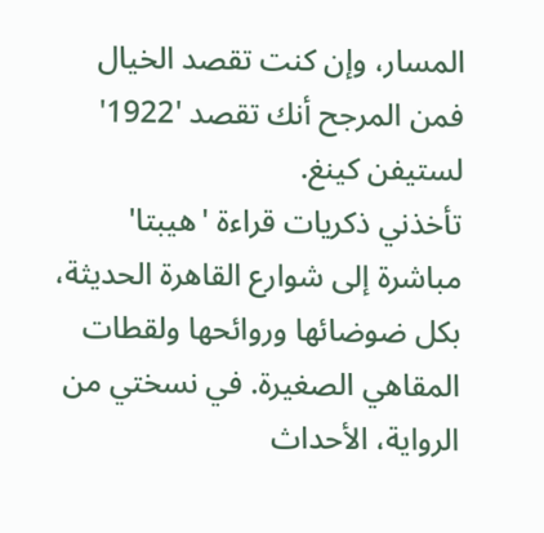المسار، وإن كنت تقصد الخيال فمن المرجح أنك تقصد '1922' لستيفن كينغ.
تأخذني ذكريات قراءة 'هيبتا' مباشرة إلى شوارع القاهرة الحديثة، بكل ضوضائها وروائحها ولقطات المقاهي الصغيرة. في نسختي من الرواية، الأحداث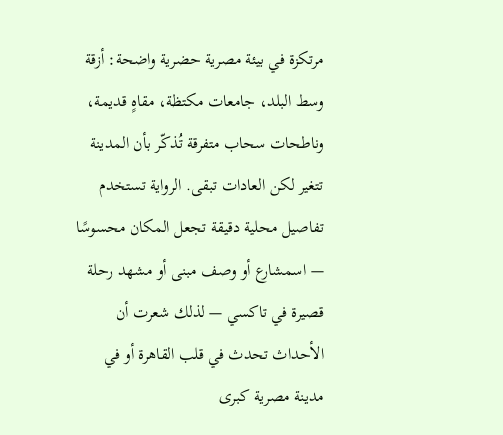مرتكزة في بيئة مصرية حضرية واضحة: أزقة وسط البلد، جامعات مكتظة، مقاهٍ قديمة، وناطحات سحاب متفرقة تُذكّر بأن المدينة تتغير لكن العادات تبقى. الرواية تستخدم تفاصيل محلية دقيقة تجعل المكان محسوسًا — اسمشارع أو وصف مبنى أو مشهد رحلة قصيرة في تاكسي — لذلك شعرت أن الأحداث تحدث في قلب القاهرة أو في مدينة مصرية كبرى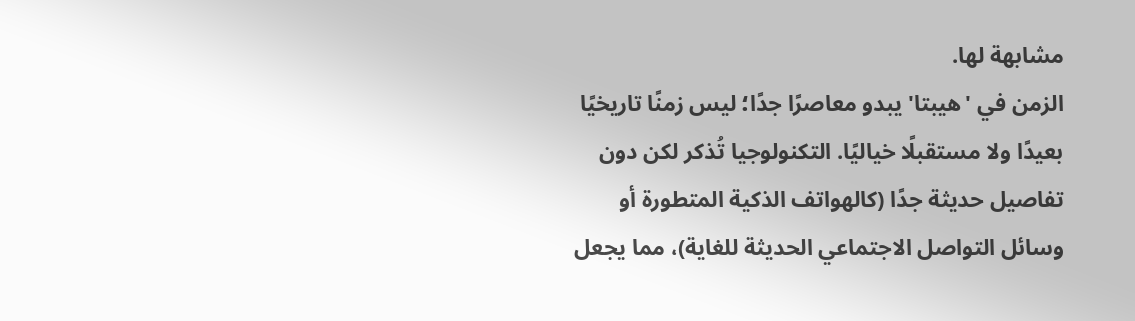مشابهة لها.
الزمن في 'هيبتا' يبدو معاصرًا جدًا؛ ليس زمنًا تاريخيًا بعيدًا ولا مستقبلًا خياليًا. التكنولوجيا تُذكر لكن دون تفاصيل حديثة جدًا (كالهواتف الذكية المتطورة أو وسائل التواصل الاجتماعي الحديثة للغاية)، مما يجعل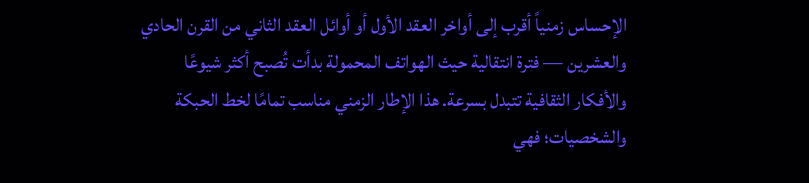الإحساس زمنياً أقرب إلى أواخر العقد الأول أو أوائل العقد الثاني من القرن الحادي والعشرين — فترة انتقالية حيث الهواتف المحمولة بدأت تُصبح أكثر شيوعًا والأفكار الثقافية تتبدل بسرعة. هذا الإطار الزمني مناسب تمامًا لخط الحبكة والشخصيات؛ فهي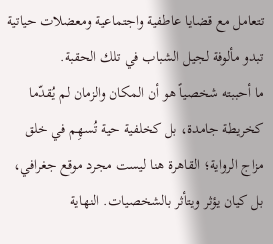تتعامل مع قضايا عاطفية واجتماعية ومعضلات حياتية تبدو مألوفة لجيل الشباب في تلك الحقبة.
ما أحببته شخصياً هو أن المكان والزمان لم يُقدّما كخريطة جامدة، بل كخلفية حية تُسهِم في خلق مزاج الرواية؛ القاهرة هنا ليست مجرد موقع جغرافي، بل كيان يؤثر ويتأثر بالشخصيات. النهاية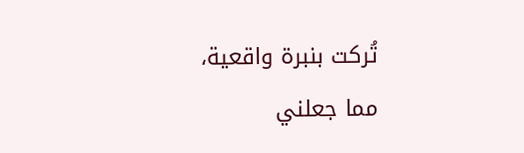تُركت بنبرة واقعية، مما جعلني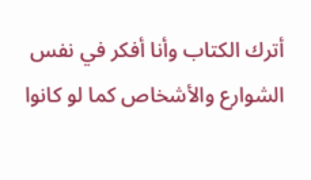أترك الكتاب وأنا أفكر في نفس الشوارع والأشخاص كما لو كانوا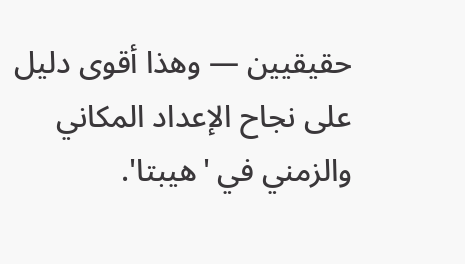حقيقيين — وهذا أقوى دليل على نجاح الإعداد المكاني والزمني في 'هيبتا'.